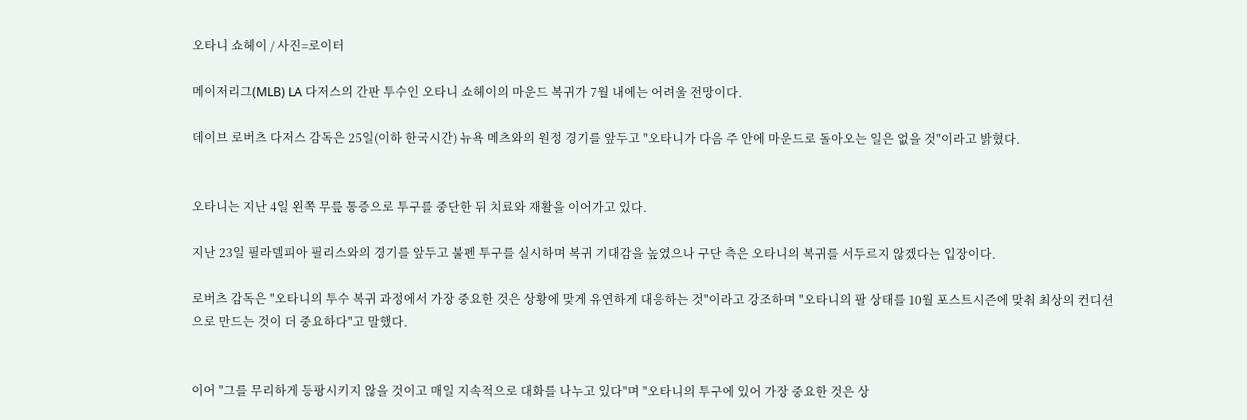오타니 쇼헤이 / 사진=로이터

메이저리그(MLB) LA 다저스의 간판 투수인 오타니 쇼헤이의 마운드 복귀가 7월 내에는 어려울 전망이다.

데이브 로버츠 다저스 감독은 25일(이하 한국시간) 뉴욕 메츠와의 원정 경기를 앞두고 "오타니가 다음 주 안에 마운드로 돌아오는 일은 없을 것"이라고 밝혔다.


오타니는 지난 4일 왼쪽 무릎 통증으로 투구를 중단한 뒤 치료와 재활을 이어가고 있다.

지난 23일 필라델피아 필리스와의 경기를 앞두고 불펜 투구를 실시하며 복귀 기대감을 높였으나 구단 측은 오타니의 복귀를 서두르지 않겠다는 입장이다.

로버츠 감독은 "오타니의 투수 복귀 과정에서 가장 중요한 것은 상황에 맞게 유연하게 대응하는 것"이라고 강조하며 "오타니의 팔 상태를 10월 포스트시즌에 맞춰 최상의 컨디션으로 만드는 것이 더 중요하다"고 말했다.


이어 "그를 무리하게 등팡시키지 않을 것이고 매일 지속적으로 대화를 나누고 있다"며 "오타니의 투구에 있어 가장 중요한 것은 상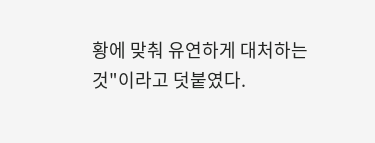황에 맞춰 유연하게 대처하는 것"이라고 덧붙였다.